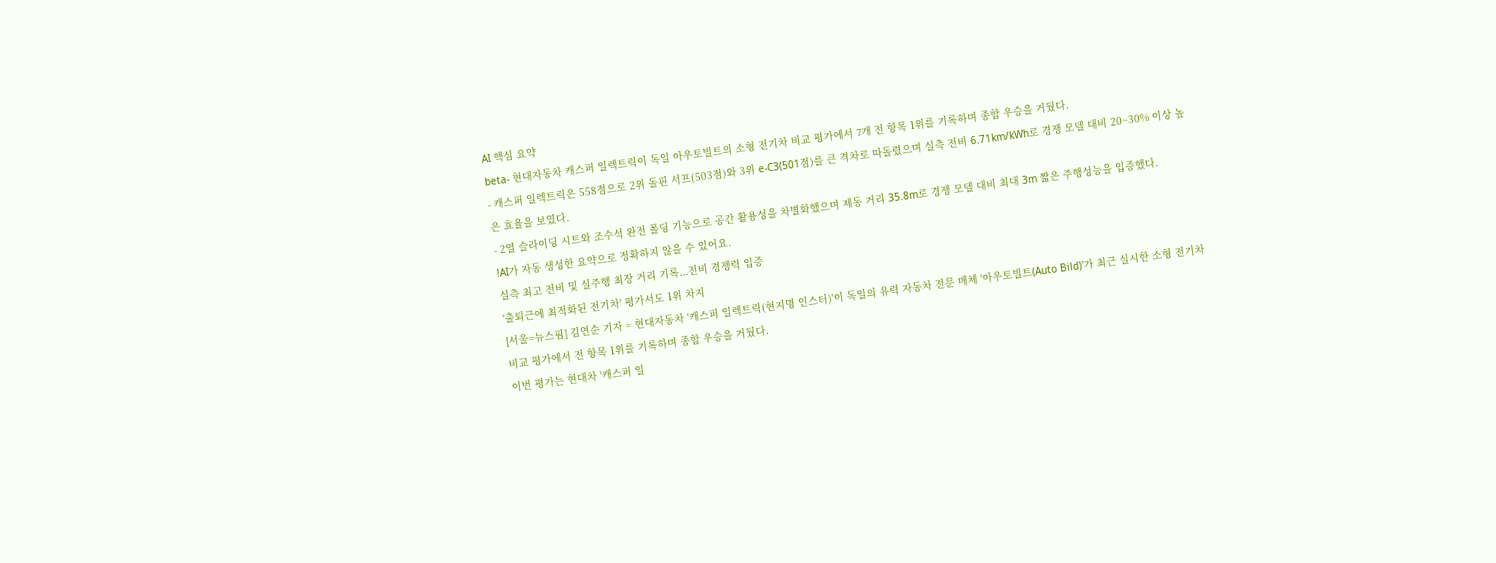AI 핵심 요약
beta- 현대자동차 캐스퍼 일렉트릭이 독일 아우토빌트의 소형 전기차 비교 평가에서 7개 전 항목 1위를 기록하며 종합 우승을 거뒀다.
- 캐스퍼 일렉트릭은 558점으로 2위 돌핀 서프(503점)와 3위 e-C3(501점)를 큰 격차로 따돌렸으며 실측 전비 6.71km/kWh로 경쟁 모델 대비 20~30% 이상 높은 효율을 보였다.
- 2열 슬라이딩 시트와 조수석 완전 폴딩 기능으로 공간 활용성을 차별화했으며 제동 거리 35.8m로 경쟁 모델 대비 최대 3m 짧은 주행성능을 입증했다.
!AI가 자동 생성한 요약으로 정확하지 않을 수 있어요.
실측 최고 전비 및 실주행 최장 거리 기록...전비 경쟁력 입증
'출퇴근에 최적화된 전기차' 평가서도 1위 차지
[서울=뉴스핌] 김연순 기자 = 현대자동차 '캐스퍼 일렉트릭(현지명 인스터)'이 독일의 유력 자동차 전문 매체 '아우토빌트(Auto Bild)'가 최근 실시한 소형 전기차 비교 평가에서 전 항목 1위를 기록하며 종합 우승을 거뒀다.
이번 평가는 현대차 '캐스퍼 일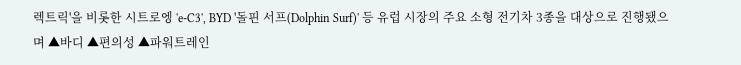렉트릭'을 비롯한 시트로엥 'e-C3', BYD '돌핀 서프(Dolphin Surf)' 등 유럽 시장의 주요 소형 전기차 3종을 대상으로 진행됐으며 ▲바디 ▲편의성 ▲파워트레인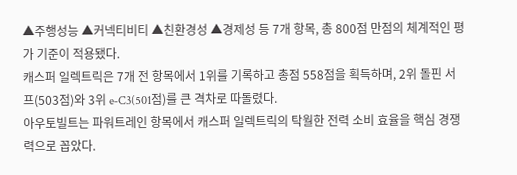▲주행성능 ▲커넥티비티 ▲친환경성 ▲경제성 등 7개 항목, 총 800점 만점의 체계적인 평가 기준이 적용됐다.
캐스퍼 일렉트릭은 7개 전 항목에서 1위를 기록하고 총점 558점을 획득하며, 2위 돌핀 서프(503점)와 3위 e‑C3(501점)를 큰 격차로 따돌렸다.
아우토빌트는 파워트레인 항목에서 캐스퍼 일렉트릭의 탁월한 전력 소비 효율을 핵심 경쟁력으로 꼽았다.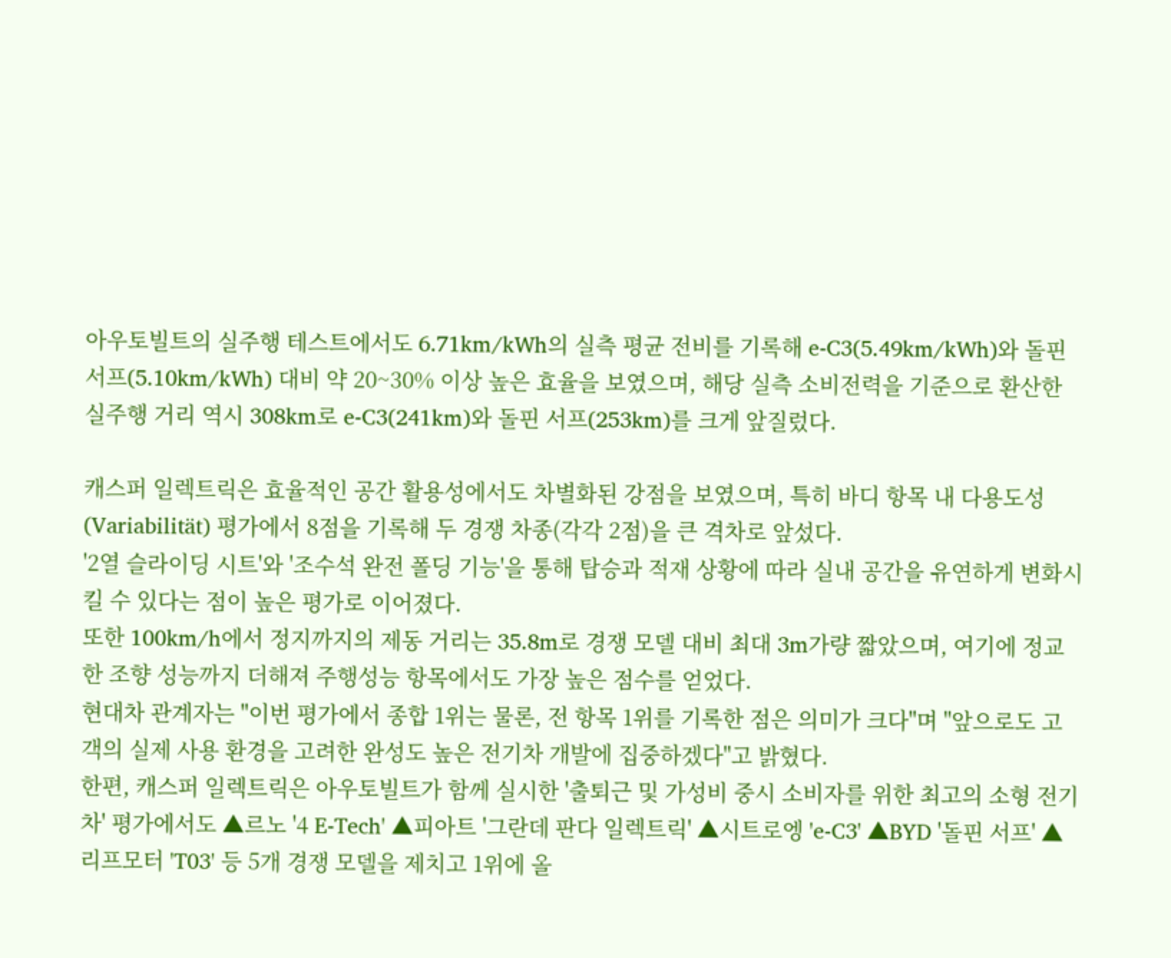아우토빌트의 실주행 테스트에서도 6.71km/kWh의 실측 평균 전비를 기록해 e-C3(5.49km/kWh)와 돌핀 서프(5.10km/kWh) 대비 약 20~30% 이상 높은 효율을 보였으며, 해당 실측 소비전력을 기준으로 환산한 실주행 거리 역시 308km로 e-C3(241km)와 돌핀 서프(253km)를 크게 앞질렀다.

캐스퍼 일렉트릭은 효율적인 공간 활용성에서도 차별화된 강점을 보였으며, 특히 바디 항목 내 다용도성(Variabilität) 평가에서 8점을 기록해 두 경쟁 차종(각각 2점)을 큰 격차로 앞섰다.
'2열 슬라이딩 시트'와 '조수석 완전 폴딩 기능'을 통해 탑승과 적재 상황에 따라 실내 공간을 유연하게 변화시킬 수 있다는 점이 높은 평가로 이어졌다.
또한 100km/h에서 정지까지의 제동 거리는 35.8m로 경쟁 모델 대비 최대 3m가량 짧았으며, 여기에 정교한 조향 성능까지 더해져 주행성능 항목에서도 가장 높은 점수를 얻었다.
현대차 관계자는 "이번 평가에서 종합 1위는 물론, 전 항목 1위를 기록한 점은 의미가 크다"며 "앞으로도 고객의 실제 사용 환경을 고려한 완성도 높은 전기차 개발에 집중하겠다"고 밝혔다.
한편, 캐스퍼 일렉트릭은 아우토빌트가 함께 실시한 '출퇴근 및 가성비 중시 소비자를 위한 최고의 소형 전기차' 평가에서도 ▲르노 '4 E-Tech' ▲피아트 '그란데 판다 일렉트릭' ▲시트로엥 'e-C3' ▲BYD '돌핀 서프' ▲리프모터 'T03' 등 5개 경쟁 모델을 제치고 1위에 올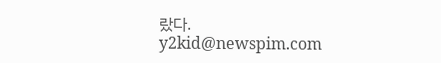랐다.
y2kid@newspim.com